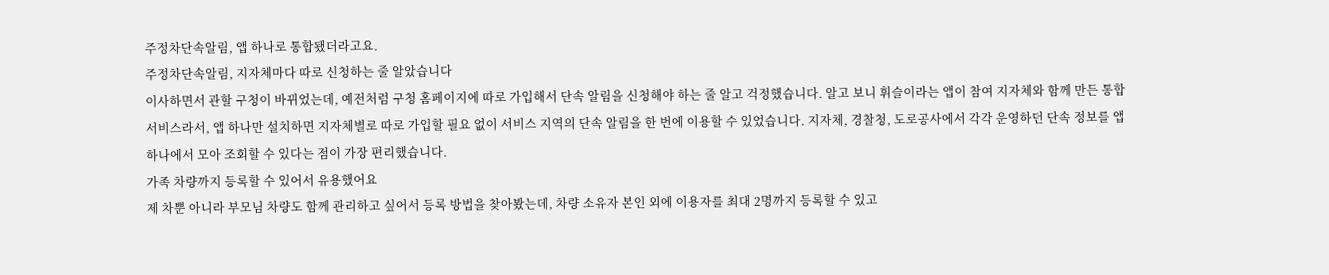주정차단속알림, 앱 하나로 통합됐더라고요.
주정차단속알림, 지자체마다 따로 신청하는 줄 알았습니다
이사하면서 관할 구청이 바뀌었는데, 예전처럼 구청 홈페이지에 따로 가입해서 단속 알림을 신청해야 하는 줄 알고 걱정했습니다. 알고 보니 휘슬이라는 앱이 참여 지자체와 함께 만든 통합 서비스라서, 앱 하나만 설치하면 지자체별로 따로 가입할 필요 없이 서비스 지역의 단속 알림을 한 번에 이용할 수 있었습니다. 지자체, 경찰청, 도로공사에서 각각 운영하던 단속 정보를 앱 하나에서 모아 조회할 수 있다는 점이 가장 편리했습니다.
가족 차량까지 등록할 수 있어서 유용했어요
제 차뿐 아니라 부모님 차량도 함께 관리하고 싶어서 등록 방법을 찾아봤는데, 차량 소유자 본인 외에 이용자를 최대 2명까지 등록할 수 있고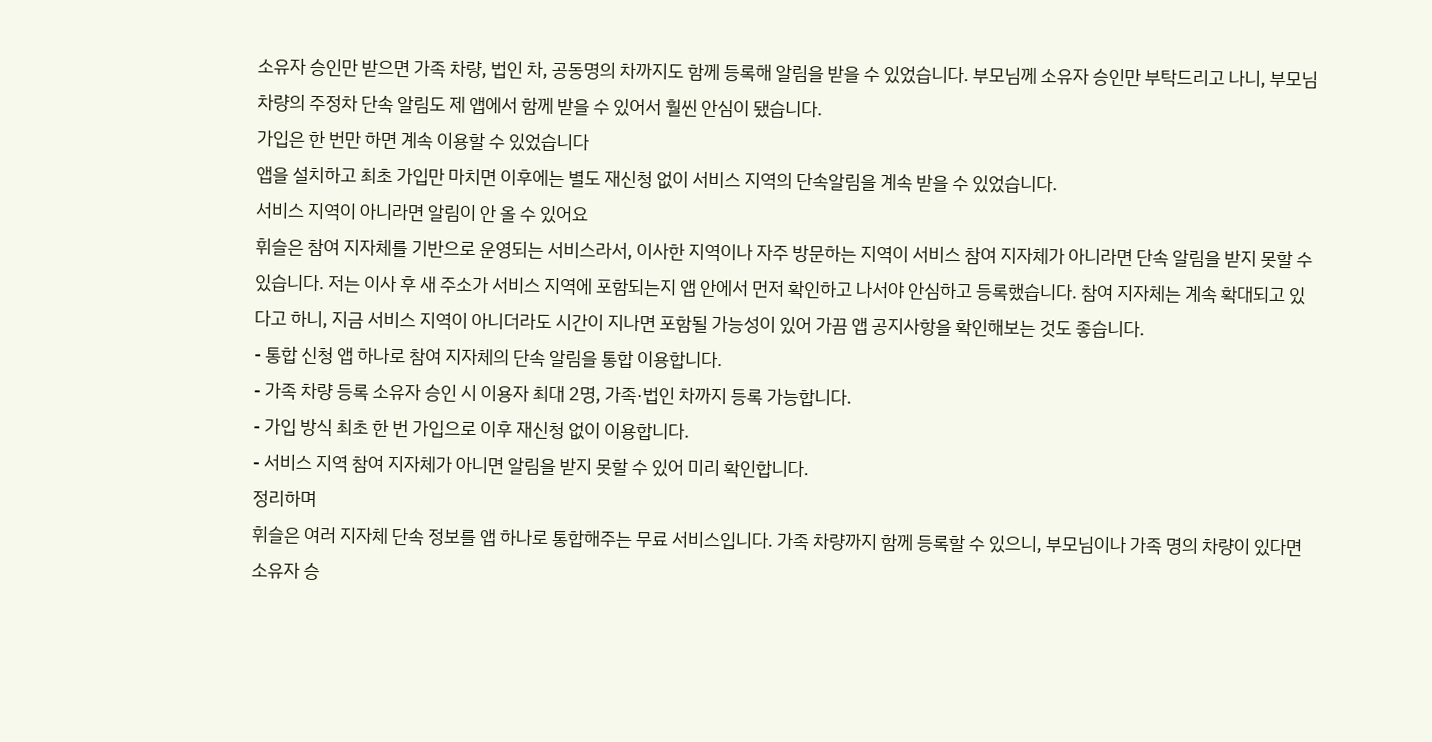소유자 승인만 받으면 가족 차량, 법인 차, 공동명의 차까지도 함께 등록해 알림을 받을 수 있었습니다. 부모님께 소유자 승인만 부탁드리고 나니, 부모님 차량의 주정차 단속 알림도 제 앱에서 함께 받을 수 있어서 훨씬 안심이 됐습니다.
가입은 한 번만 하면 계속 이용할 수 있었습니다
앱을 설치하고 최초 가입만 마치면 이후에는 별도 재신청 없이 서비스 지역의 단속알림을 계속 받을 수 있었습니다.
서비스 지역이 아니라면 알림이 안 올 수 있어요
휘슬은 참여 지자체를 기반으로 운영되는 서비스라서, 이사한 지역이나 자주 방문하는 지역이 서비스 참여 지자체가 아니라면 단속 알림을 받지 못할 수 있습니다. 저는 이사 후 새 주소가 서비스 지역에 포함되는지 앱 안에서 먼저 확인하고 나서야 안심하고 등록했습니다. 참여 지자체는 계속 확대되고 있다고 하니, 지금 서비스 지역이 아니더라도 시간이 지나면 포함될 가능성이 있어 가끔 앱 공지사항을 확인해보는 것도 좋습니다.
- 통합 신청 앱 하나로 참여 지자체의 단속 알림을 통합 이용합니다.
- 가족 차량 등록 소유자 승인 시 이용자 최대 2명, 가족·법인 차까지 등록 가능합니다.
- 가입 방식 최초 한 번 가입으로 이후 재신청 없이 이용합니다.
- 서비스 지역 참여 지자체가 아니면 알림을 받지 못할 수 있어 미리 확인합니다.
정리하며
휘슬은 여러 지자체 단속 정보를 앱 하나로 통합해주는 무료 서비스입니다. 가족 차량까지 함께 등록할 수 있으니, 부모님이나 가족 명의 차량이 있다면 소유자 승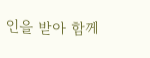인을 받아 함께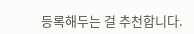등록해두는 걸 추천합니다.